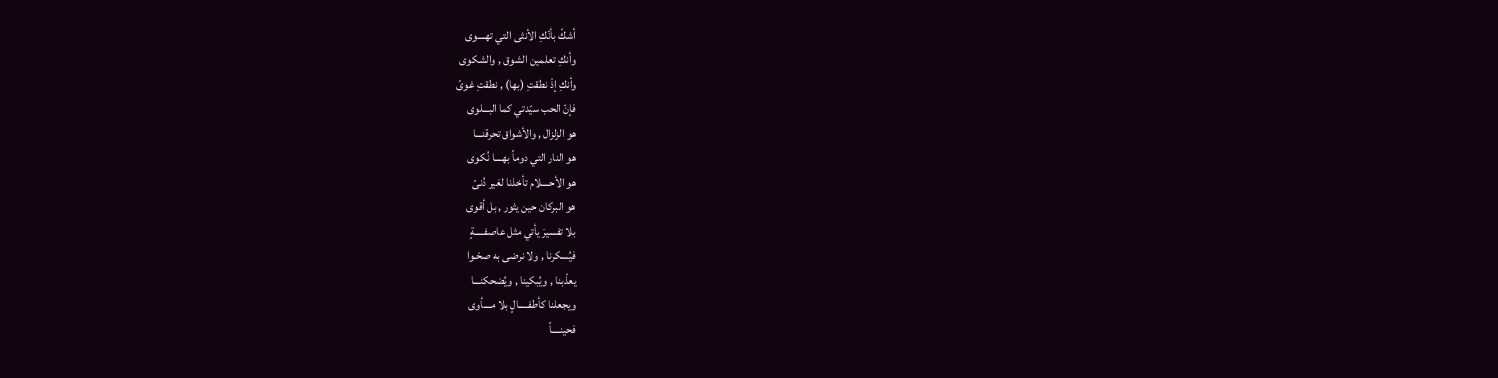أشكّ بأنّكِ الأنثى التي تهــــوى
وأنكِ تعلمين الشوق , والشكوى
وأنكِ إذْ نطقتِ (بها) , نطقتِ غوىً
فإنّ الحب سيّدتي كما البـــلوى
هو الزلزال , والأشواق تحرقنـــا
هو النار التي دوماً بهــــا نُكوى
هو الأحــــلام تأخذنا لغير دُنىً
هو البركان حين يثور , بل أقوى
بلا تفسيرَ يأتي مثل عاصفـــــةٍ
فيُسكرنا , ولا نرضى به صحْـوا
يعذّبنا , ويُبكينا , ويُضحكنـــا
ويجعلنا كأطفـــــالٍ بلا مــــأوى
فحينــــاً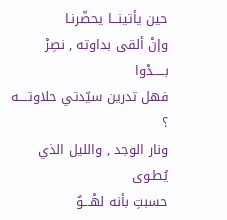حين يأتينـــا يحضّرنـا
وإنْ ألقى بداوته , نصِرْ بـــــدْوا
فهل تدرين سيّدتي حلاوتــــه ؟
ونار الوجد , والليل الذي يُطـوى
حسبتِ بأنه لهْـــوٌ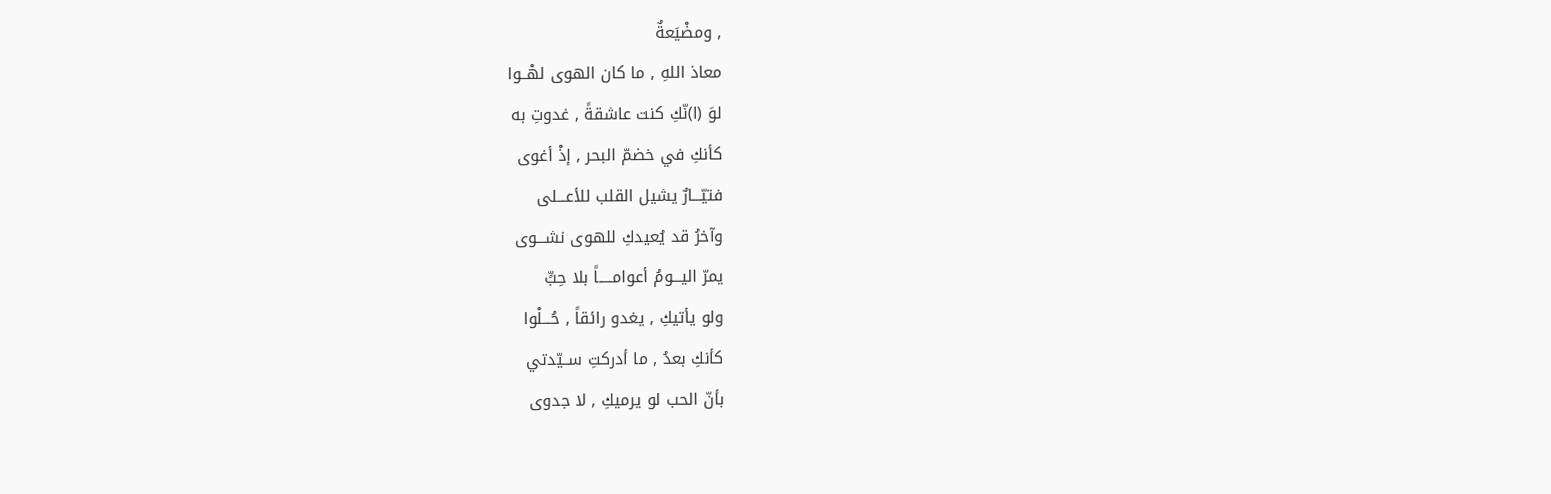, ومضْيَعةٌ
معاذ اللهِ , ما كان الهوى لهْــوا
لوَ (ا)نّكِ كنت عاشقةً , غدوتِ به
كأنكِ في خضمّ البحر , إذْ أغوى
فتيّـــارٌ يشيل القلب للأعـــلى
وآخرُ قد يُعيدكِ للهوى نشـــوى
يمرّ اليـــومُ أعوامـــــاً بلا حِبٍّ
ولو يأتيكِ , يغدو رائقاً , حُـــلْوا
كأنكِ بعدُ , ما أدركتِ ســيّدتي
بأنّ الحب لو يرميكِ , لا جدوى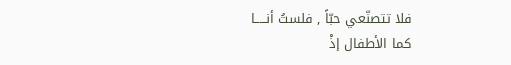فلا تتصنّعي حبّاً , فلستُ أنـــــا
كما الأطفال إذْ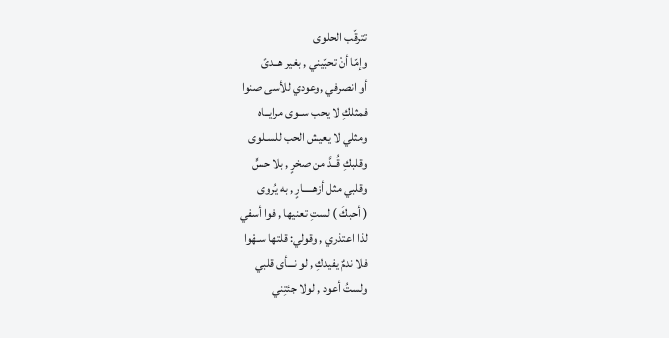تترقّب الحلوى
وإمّا أنْ تحبّيني , بغير هــدىً
أو انصرفي ,وعودي للأسى صنوا
فمثلكِ لا يحب ســوى مرايــاه
ومثلي لا يعيش الحب للسـلوى
وقلبكِ قُــدَّ من صخرٍ , بلا حسٍّ
وقلبي مثل أزهـــــارٍ , به يُروى
( أحبكَ ) لستِ تعنيها , فوا أسفي
لذا اعتذري , وقولي: قلتها سـهْوا
فلا ندمٌ يفيدكِ , لو نـــأى قلبي
ولستُ أعود , لولا جئتِني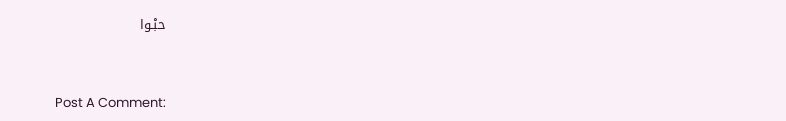حبْـوا


Post A Comment: